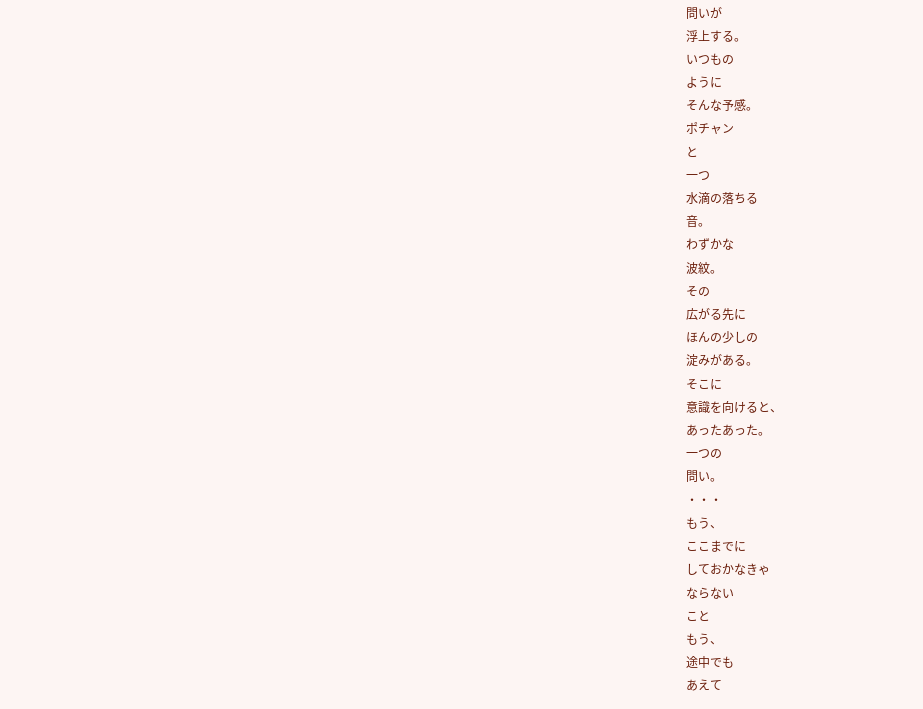問いが
浮上する。
いつもの
ように
そんな予感。
ポチャン
と
一つ
水滴の落ちる
音。
わずかな
波紋。
その
広がる先に
ほんの少しの
淀みがある。
そこに
意識を向けると、
あったあった。
一つの
問い。
・・・
もう、
ここまでに
しておかなきゃ
ならない
こと
もう、
途中でも
あえて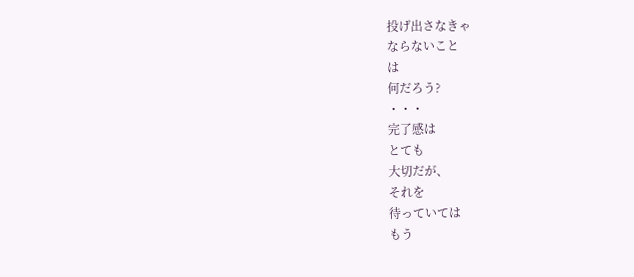投げ出さなきゃ
ならないこと
は
何だろう?
・・・
完了感は
とても
大切だが、
それを
待っていては
もう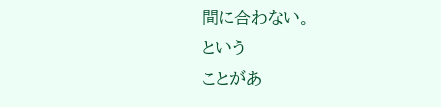間に合わない。
という
ことがあ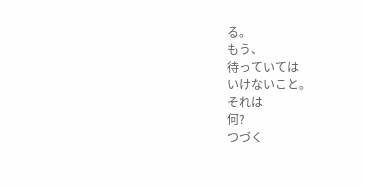る。
もう、
待っていては
いけないこと。
それは
何?
つづく